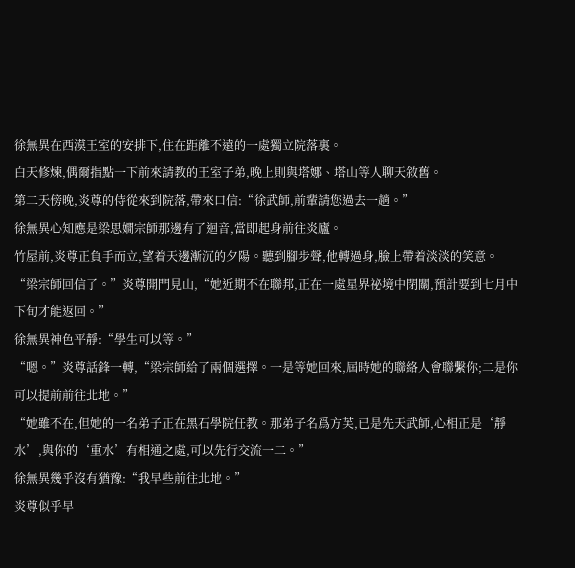徐無異在西漠王室的安排下,住在距離不遠的一處獨立院落裏。
白天修煉,偶爾指點一下前來請教的王室子弟,晚上則與塔娜、塔山等人聊天敘舊。
第二天傍晚,炎尊的侍從來到院落,帶來口信:“徐武師,前輩請您過去一趟。”
徐無異心知應是梁思嫺宗師那邊有了迴音,當即起身前往炎廬。
竹屋前,炎尊正負手而立,望着天邊漸沉的夕陽。聽到腳步聲,他轉過身,臉上帶着淡淡的笑意。
“梁宗師回信了。”炎尊開門見山,“她近期不在聯邦,正在一處星界祕境中閉關,預計要到七月中下旬才能返回。”
徐無異神色平靜:“學生可以等。”
“嗯。”炎尊話鋒一轉,“梁宗師給了兩個選擇。一是等她回來,屆時她的聯絡人會聯繫你;二是你可以提前前往北地。”
“她雖不在,但她的一名弟子正在黑石學院任教。那弟子名爲方芙,已是先天武師,心相正是‘靜水’,與你的‘重水’有相通之處,可以先行交流一二。”
徐無異幾乎沒有猶豫:“我早些前往北地。”
炎尊似乎早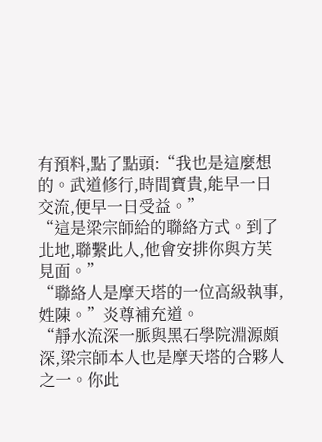有預料,點了點頭:“我也是這麼想的。武道修行,時間寶貴,能早一日交流,便早一日受益。”
“這是梁宗師給的聯絡方式。到了北地,聯繫此人,他會安排你與方芙見面。”
“聯絡人是摩天塔的一位高級執事,姓陳。”炎尊補充道。
“靜水流深一脈與黑石學院淵源頗深,梁宗師本人也是摩天塔的合夥人之一。你此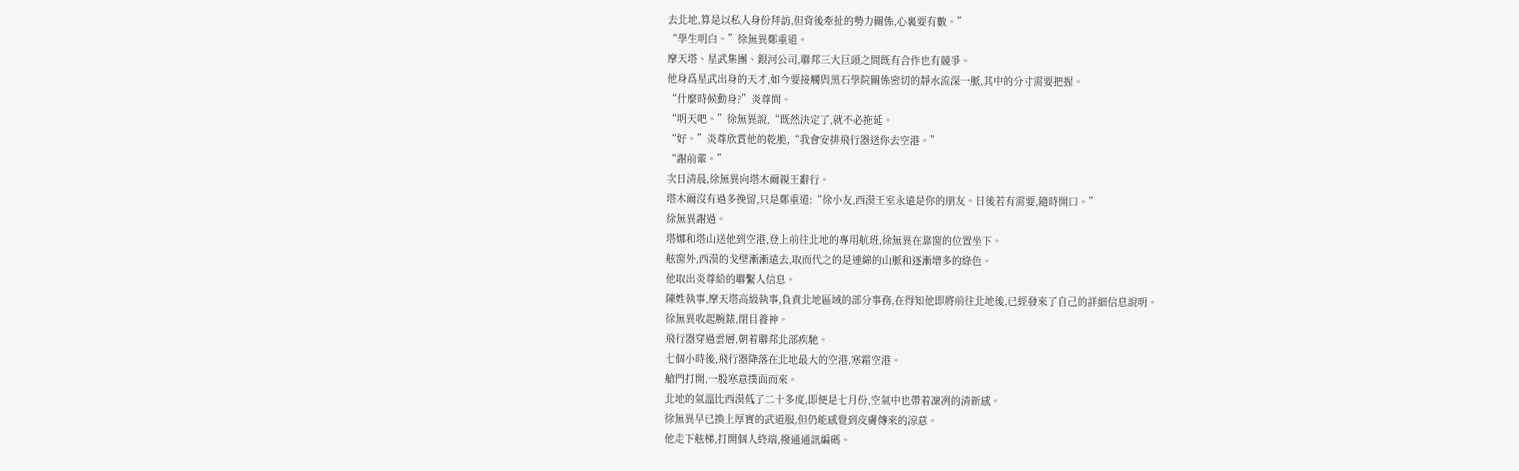去北地,算是以私人身份拜訪,但背後牽扯的勢力關係,心裏要有數。”
“學生明白。”徐無異鄭重道。
摩天塔、星武集團、銀河公司,聯邦三大巨頭之間既有合作也有競爭。
他身爲星武出身的天才,如今要接觸與黑石學院關係密切的靜水流深一脈,其中的分寸需要把握。
“什麼時候動身?”炎尊問。
“明天吧。”徐無異說,“既然決定了,就不必拖延。
“好。”炎尊欣賞他的乾脆,“我會安排飛行器送你去空港。”
“謝前輩。”
次日清晨,徐無異向塔木爾親王辭行。
塔木爾沒有過多挽留,只是鄭重道:“徐小友,西漠王室永遠是你的朋友。日後若有需要,隨時開口。”
徐無異謝過。
塔娜和塔山送他到空港,登上前往北地的專用航班,徐無異在靠窗的位置坐下。
舷窗外,西漠的戈壁漸漸遠去,取而代之的是連綿的山脈和逐漸增多的綠色。
他取出炎尊給的聯繫人信息。
陳姓執事,摩天塔高級執事,負責北地區域的部分事務,在得知他即將前往北地後,已經發來了自己的詳細信息說明。
徐無異收起腕錶,閉目養神。
飛行器穿過雲層,朝着聯邦北部疾馳。
七個小時後,飛行器降落在北地最大的空港,寒霜空港。
艙門打開,一股寒意撲面而來。
北地的氣溫比西漠低了二十多度,即便是七月份,空氣中也帶着凜冽的清新感。
徐無異早已換上厚實的武道服,但仍能感覺到皮膚傳來的涼意。
他走下舷梯,打開個人終端,撥通通訊編碼。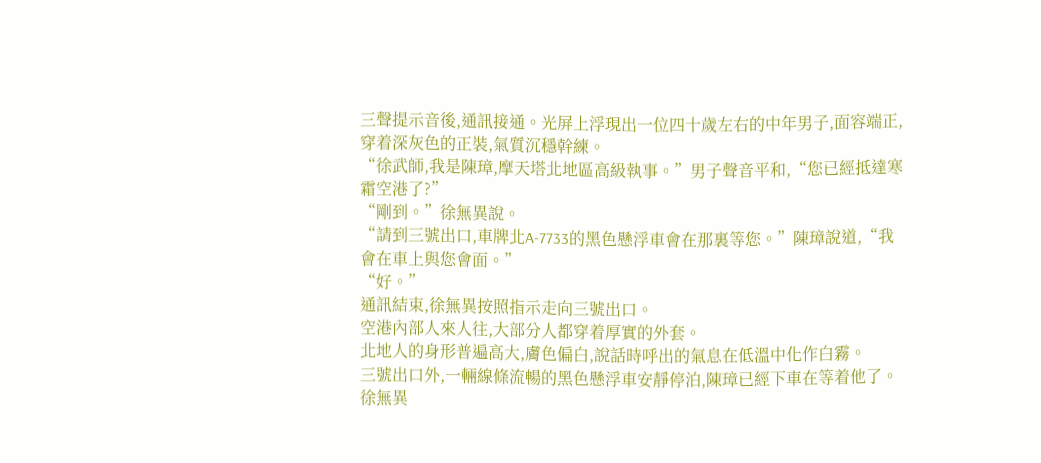三聲提示音後,通訊接通。光屏上浮現出一位四十歲左右的中年男子,面容端正,穿着深灰色的正裝,氣質沉穩幹練。
“徐武師,我是陳璋,摩天塔北地區高級執事。”男子聲音平和,“您已經抵達寒霜空港了?”
“剛到。”徐無異說。
“請到三號出口,車牌北A-7733的黑色懸浮車會在那裏等您。”陳璋說道,“我會在車上與您會面。”
“好。”
通訊結束,徐無異按照指示走向三號出口。
空港內部人來人往,大部分人都穿着厚實的外套。
北地人的身形普遍高大,膚色偏白,說話時呼出的氣息在低溫中化作白霧。
三號出口外,一輛線條流暢的黑色懸浮車安靜停泊,陳璋已經下車在等着他了。
徐無異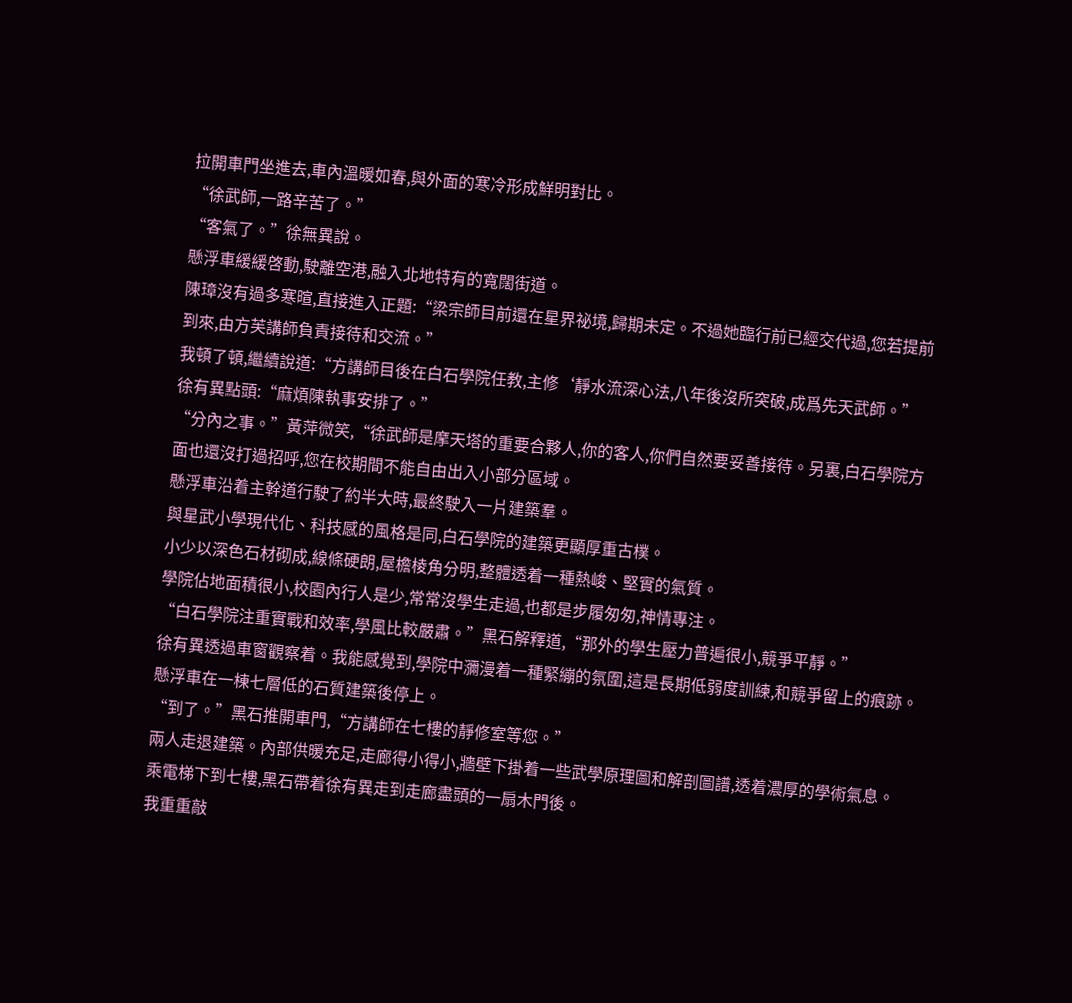拉開車門坐進去,車內溫暖如春,與外面的寒冷形成鮮明對比。
“徐武師,一路辛苦了。”
“客氣了。”徐無異說。
懸浮車緩緩啓動,駛離空港,融入北地特有的寬闊街道。
陳璋沒有過多寒暄,直接進入正題:“梁宗師目前還在星界祕境,歸期未定。不過她臨行前已經交代過,您若提前到來,由方芙講師負責接待和交流。”
我頓了頓,繼續說道:“方講師目後在白石學院任教,主修‘靜水流深心法,八年後沒所突破,成爲先天武師。”
徐有異點頭:“麻煩陳執事安排了。”
“分內之事。”黃萍微笑,“徐武師是摩天塔的重要合夥人,你的客人,你們自然要妥善接待。另裏,白石學院方面也還沒打過招呼,您在校期間不能自由出入小部分區域。
懸浮車沿着主幹道行駛了約半大時,最終駛入一片建築羣。
與星武小學現代化、科技感的風格是同,白石學院的建築更顯厚重古樸。
小少以深色石材砌成,線條硬朗,屋檐棱角分明,整體透着一種熱峻、堅實的氣質。
學院佔地面積很小,校園內行人是少,常常沒學生走過,也都是步履匆匆,神情專注。
“白石學院注重實戰和效率,學風比較嚴肅。”黑石解釋道,“那外的學生壓力普遍很小,競爭平靜。”
徐有異透過車窗觀察着。我能感覺到,學院中瀰漫着一種緊繃的氛圍,這是長期低弱度訓練,和競爭留上的痕跡。
懸浮車在一棟七層低的石質建築後停上。
“到了。”黑石推開車門,“方講師在七樓的靜修室等您。”
兩人走退建築。內部供暖充足,走廊得小得小,牆壁下掛着一些武學原理圖和解剖圖譜,透着濃厚的學術氣息。
乘電梯下到七樓,黑石帶着徐有異走到走廊盡頭的一扇木門後。
我重重敲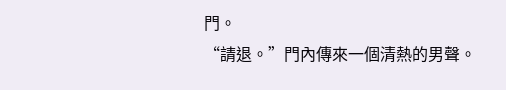門。
“請退。”門內傳來一個清熱的男聲。